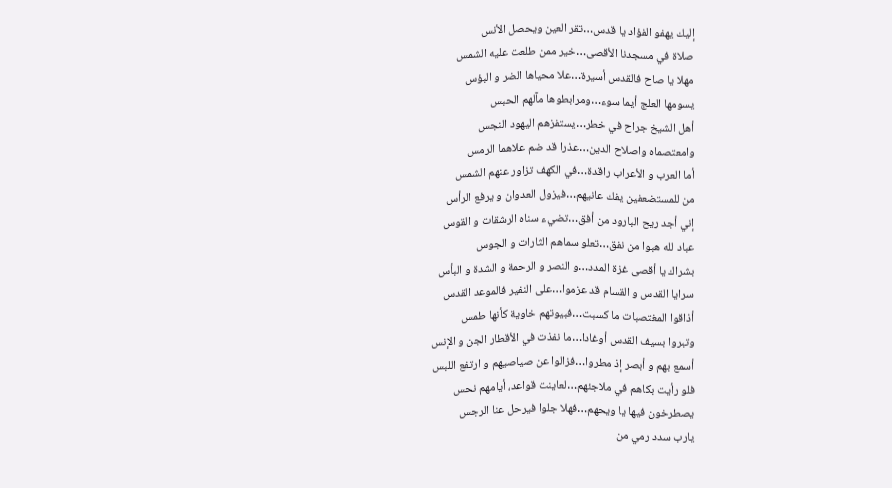إليك يهفو الفؤاد يا قدس…تقر العين ويحصل الأنس
صلاة في مسجدنا الأقصى…خير ممن طلعت عليه الشمس
مهلا يا صاح فالقدس أسيرة…علا محياها الضر و البؤس
يسومها العلج أيما سوء…ومرابطوها مآلهم الحبس
أهل الشيخ جراح في خطر…يستفزهم اليهود النجس
وامعتصماه واصلاح الدين…عذرا قد ضم علاهما الرمس
أما العرب و الأعراب راقدة…في الكهف تزاور عنهم الشمس
من للمستضعفين يفك عانيهم…فيزول العدوان و يرفع الرأس
إني أجد ريح البارود من أفق…تضيء سناه الرشقات و القوس
عباد لله هبوا من نفق…تعلو سماهم الثارات و الجوس
بشراك يا أقصى غزة المدد…و النصر و الرحمة و الشدة و البأس
سرايا القدس و القسام قد عزموا…على النفير فالموعد القدس
أذاقوا المغتصبات ما كسبت…فبيوتهم خاوية كأنها طمس
وتبروا بسيف القدس أوغادا…ما نفذت في الأقطار الجن و الإنس
أسمع بهم و أبصر إذ مطروا…فزالوا عن صياصيهم و ارتفع اللبس
فلو رأيت بكاهم في ملاجئهم…لعاينت قواعد، أيامهم نحس
يصطرخون فيها يا ويحهم…فهلا جلوا فيرحل عنا الرجس
يارب سدد رمي من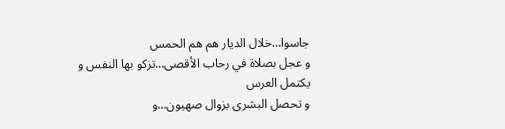جاسوا…خلال الديار هم هم الحمس
و عجل بصلاة في رحاب الأقصى…تزكو بها النفس و يكتمل العرس
و تحصل البشرى بزوال صهيون…و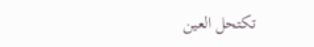تكتحل العين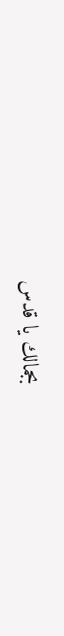بجمالك يا قدس